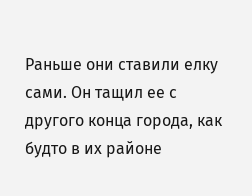Раньше они ставили елку сами. Он тащил ее с другого конца города, как будто в их районе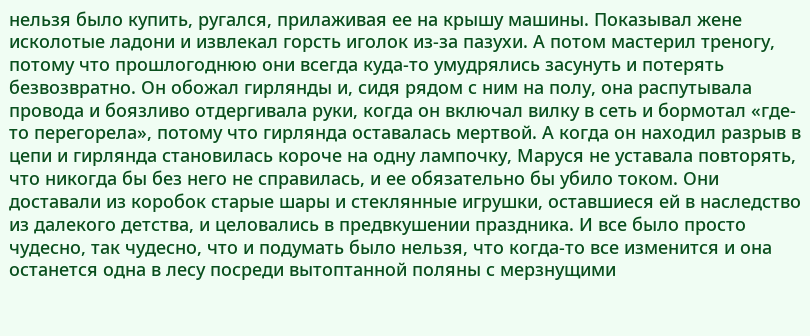нельзя было купить, ругался, прилаживая ее на крышу машины. Показывал жене исколотые ладони и извлекал горсть иголок из-за пазухи. А потом мастерил треногу, потому что прошлогоднюю они всегда куда-то умудрялись засунуть и потерять безвозвратно. Он обожал гирлянды и, сидя рядом с ним на полу, она распутывала провода и боязливо отдергивала руки, когда он включал вилку в сеть и бормотал «где-то перегорела», потому что гирлянда оставалась мертвой. А когда он находил разрыв в цепи и гирлянда становилась короче на одну лампочку, Маруся не уставала повторять, что никогда бы без него не справилась, и ее обязательно бы убило током. Они доставали из коробок старые шары и стеклянные игрушки, оставшиеся ей в наследство из далекого детства, и целовались в предвкушении праздника. И все было просто чудесно, так чудесно, что и подумать было нельзя, что когда-то все изменится и она останется одна в лесу посреди вытоптанной поляны с мерзнущими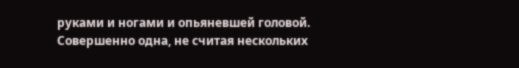руками и ногами и опьяневшей головой. Совершенно одна, не считая нескольких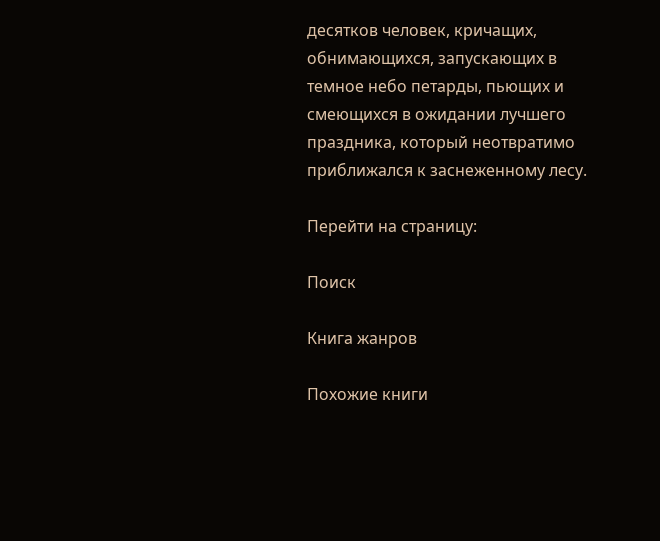десятков человек, кричащих, обнимающихся, запускающих в темное небо петарды, пьющих и смеющихся в ожидании лучшего праздника, который неотвратимо приближался к заснеженному лесу.

Перейти на страницу:

Поиск

Книга жанров

Похожие книги